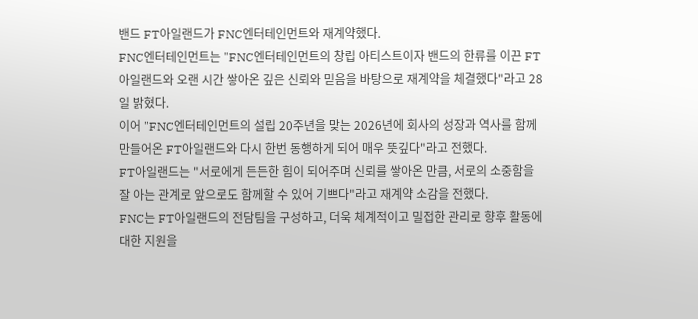밴드 FT아일랜드가 FNC엔터테인먼트와 재계약했다.
FNC엔터테인먼트는 "FNC엔터테인먼트의 창립 아티스트이자 밴드의 한류를 이끈 FT아일랜드와 오랜 시간 쌓아온 깊은 신뢰와 믿음을 바탕으로 재계약을 체결했다"라고 28일 밝혔다.
이어 "FNC엔터테인먼트의 설립 20주년을 맞는 2026년에 회사의 성장과 역사를 함께 만들어온 FT아일랜드와 다시 한번 동행하게 되어 매우 뜻깊다"라고 전했다.
FT아일랜드는 "서로에게 든든한 힘이 되어주며 신뢰를 쌓아온 만큼, 서로의 소중함을 잘 아는 관계로 앞으로도 함께할 수 있어 기쁘다"라고 재계약 소감을 전했다.
FNC는 FT아일랜드의 전담팀을 구성하고, 더욱 체계적이고 밀접한 관리로 향후 활동에 대한 지원을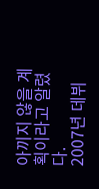아끼지 않을 계획이라고 알렸다.
2007년 데뷔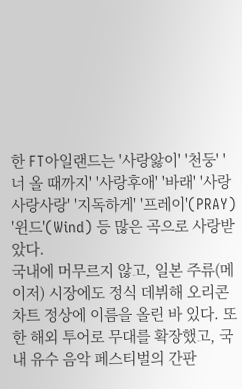한 FT아일랜드는 '사랑앓이' '천둥' '너 올 때까지' '사랑후애' '바래' '사랑사랑사랑' '지독하게' '프레이'(PRAY) '윈드'(Wind) 등 많은 곡으로 사랑받았다.
국내에 머무르지 않고, 일본 주류(메이저) 시장에도 정식 데뷔해 오리콘 차트 정상에 이름을 올린 바 있다. 또한 해외 투어로 무대를 확장했고, 국내 유수 음악 페스티벌의 간판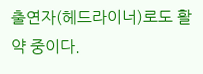출연자(헤드라이너)로도 활약 중이다.